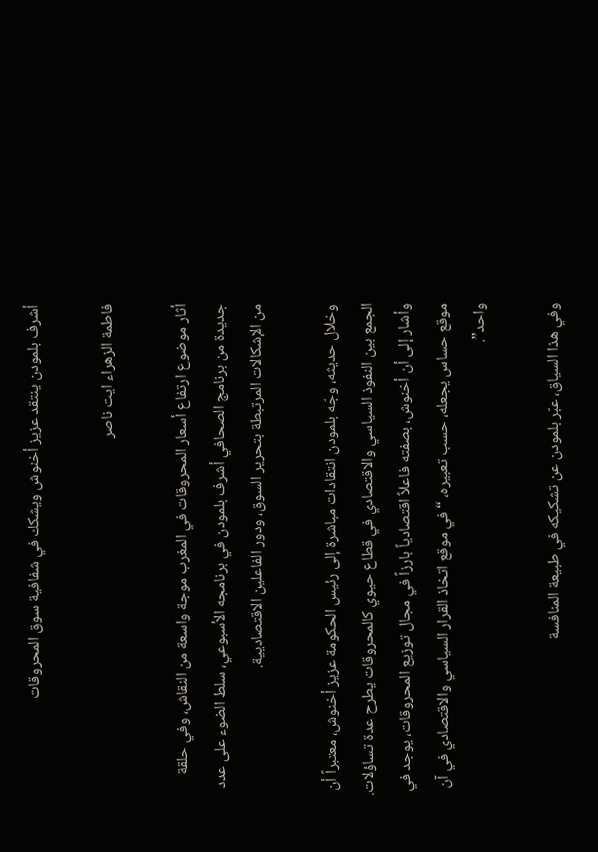أشرف بلمودن ينتقد عزيز أخنوش ويشكك في شفافية سوق المحروقات

فاطمة الزهراء ايت ناصر

أثار موضوع ارتفاع أسعار المحروقات في المغرب موجة واسعة من النقاش، وفي حلقة جديدة من برنامج الصحافي أشرف بلمودن في برنامجه الأسبوعي، سلط الضوء على عدد من الإشكالات المرتبطة بتحرير السوق، ودور الفاعلين الاقتصاديية.

وخلال حديثه، وجّه بلمودن انتقادات مباشرة إلى رئيس الحكومة عزيز أخنوش، معتبراً أن الجمع بين النفوذ السياسي والاقتصادي في قطاع حيوي كالمحروقات يطرح عدة تساؤلات. وأشار إلى أن أخنوش، بصفته فاعلاً اقتصادياً بارزاً في مجال توزيع المحروقات، يوجد في موقع حساس يجعله، حسب تعبيره، “في موقع اتخاذ القرار السياسي والاقتصادي في آن واحد”.

وفي هذا السياق، عبّر بلمودن عن تشكيكه في طبيعة المنافسة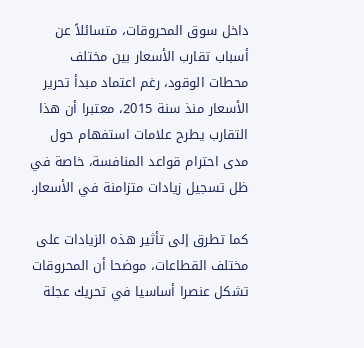داخل سوق المحروقات، متسائلاً عن أسباب تقارب الأسعار بين مختلف محطات الوقود، رغم اعتماد مبدأ تحرير الأسعار منذ سنة 2015، معتبرا أن هذا التقارب يطرح علامات استفهام حول مدى احترام قواعد المنافسة، خاصة في ظل تسجيل زيادات متزامنة في الأسعار.

كما تطرق إلى تأثير هذه الزيادات على مختلف القطاعات، موضحا أن المحروقات تشكل عنصرا أساسيا في تحريك عجلة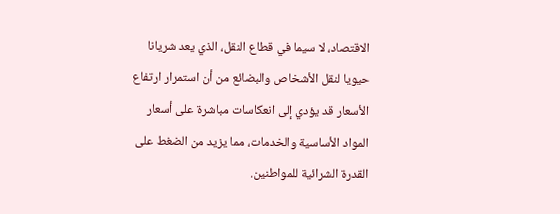الاقتصاد، لا سيما في قطاع النقل، الذي يعد شريانا حيويا لنقل الأشخاص والبضائع من أن استمرار ارتفاع الأسعار قد يؤدي إلى انعكاسات مباشرة على أسعار المواد الأساسية والخدمات، مما يزيد من الضغط على القدرة الشرائية للمواطنين.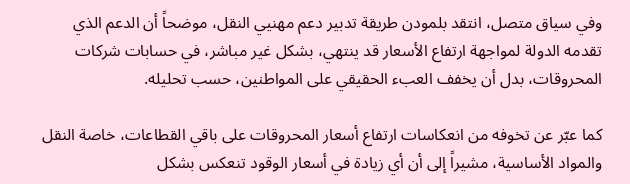وفي سياق متصل، انتقد بلمودن طريقة تدبير دعم مهنيي النقل، موضحاً أن الدعم الذي تقدمه الدولة لمواجهة ارتفاع الأسعار قد ينتهي، بشكل غير مباشر، في حسابات شركات المحروقات، بدل أن يخفف العبء الحقيقي على المواطنين، حسب تحليله.

كما عبّر عن تخوفه من انعكاسات ارتفاع أسعار المحروقات على باقي القطاعات، خاصة النقل والمواد الأساسية، مشيراً إلى أن أي زيادة في أسعار الوقود تنعكس بشكل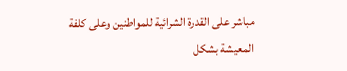مباشر على القدرة الشرائية للمواطنين وعلى كلفة المعيشة بشكل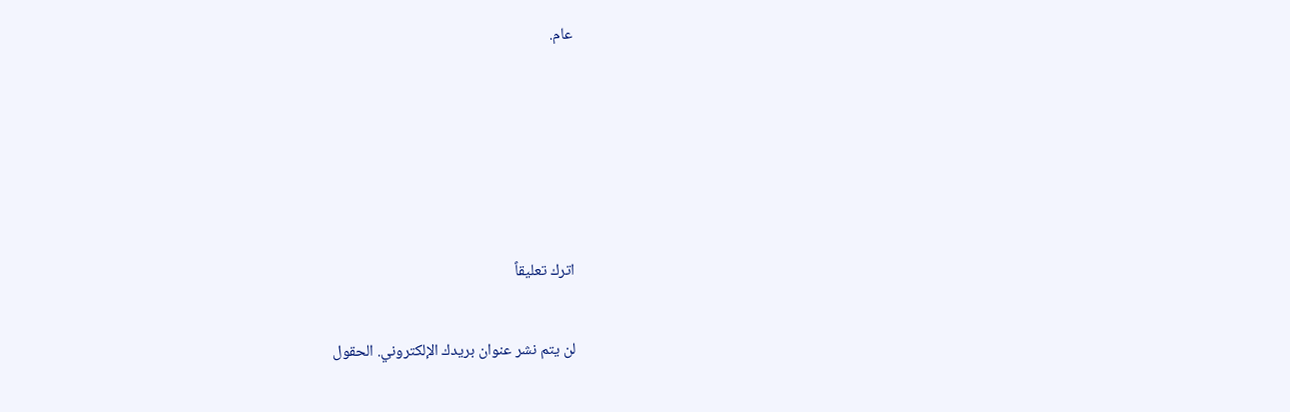عام.





اترك تعليقاً

لن يتم نشر عنوان بريدك الإلكتروني. الحقول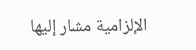الإلزامية مشار إليها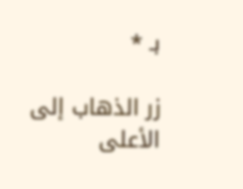بـ *

زر الذهاب إلى الأعلى